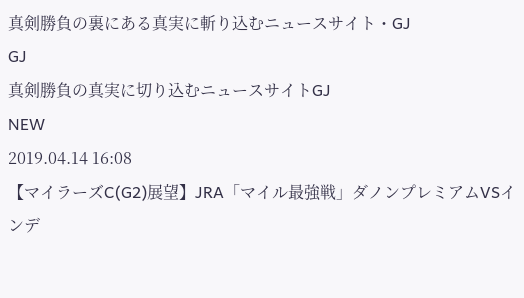真剣勝負の裏にある真実に斬り込むニュースサイト・GJ
GJ
真剣勝負の真実に切り込むニュースサイトGJ
NEW
2019.04.14 16:08
【マイラーズC(G2)展望】JRA「マイル最強戦」ダノンプレミアムVSインデ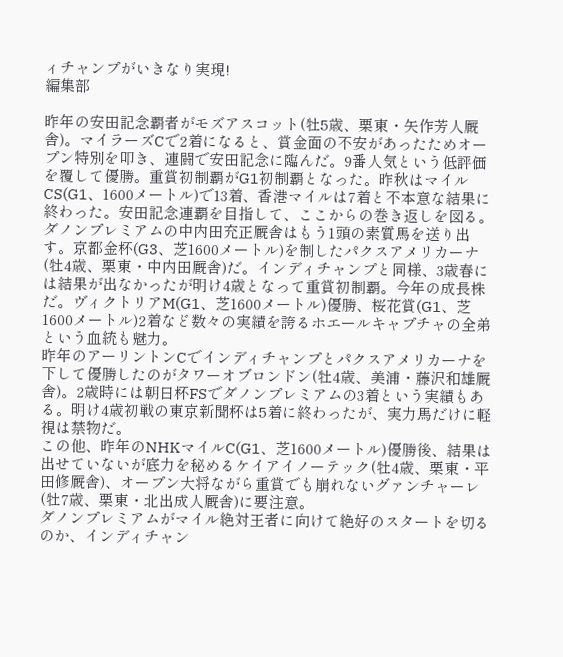ィチャンプがいきなり実現!
編集部

昨年の安田記念覇者がモズアスコット(牡5歳、栗東・矢作芳人厩舎)。マイラーズCで2着になると、賞金面の不安があったためオープン特別を叩き、連闘で安田記念に臨んだ。9番人気という低評価を覆して優勝。重賞初制覇がG1初制覇となった。昨秋はマイルCS(G1、1600メートル)で13着、香港マイルは7着と不本意な結果に終わった。安田記念連覇を目指して、ここからの巻き返しを図る。
ダノンプレミアムの中内田充正厩舎はもう1頭の素質馬を送り出す。京都金杯(G3、芝1600メートル)を制したパクスアメリカーナ(牡4歳、栗東・中内田厩舎)だ。インディチャンプと同様、3歳春には結果が出なかったが明け4歳となって重賞初制覇。今年の成長株だ。ヴィクトリアM(G1、芝1600メートル)優勝、桜花賞(G1、芝1600メートル)2着など数々の実績を誇るホエールキャプチャの全弟という血統も魅力。
昨年のアーリントンCでインディチャンプとパクスアメリカーナを下して優勝したのがタワーオブロンドン(牡4歳、美浦・藤沢和雄厩舎)。2歳時には朝日杯FSでダノンプレミアムの3着という実績もある。明け4歳初戦の東京新聞杯は5着に終わったが、実力馬だけに軽視は禁物だ。
この他、昨年のNHKマイルC(G1、芝1600メートル)優勝後、結果は出せていないが底力を秘めるケイアイノーテック(牡4歳、栗東・平田修厩舎)、オープン大将ながら重賞でも崩れないグァンチャーレ(牡7歳、栗東・北出成人厩舎)に要注意。
ダノンプレミアムがマイル絶対王者に向けて絶好のスタートを切るのか、インディチャン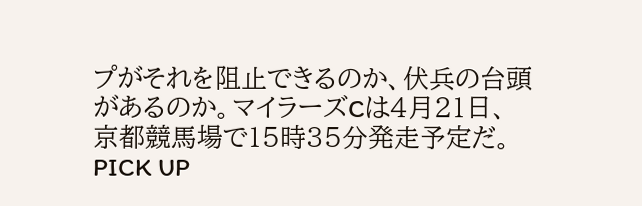プがそれを阻止できるのか、伏兵の台頭があるのか。マイラーズCは4月21日、京都競馬場で15時35分発走予定だ。
PICK UP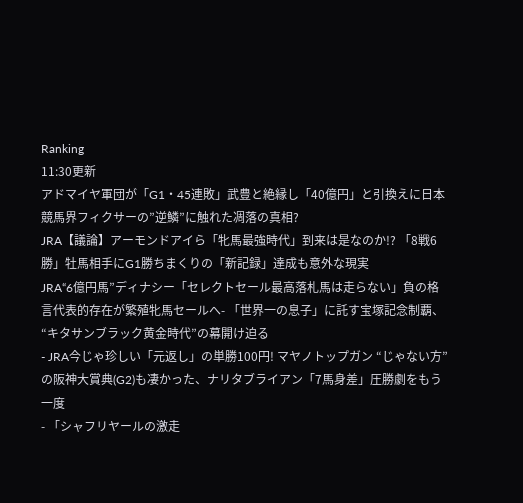Ranking
11:30更新
アドマイヤ軍団が「G1・45連敗」武豊と絶縁し「40億円」と引換えに日本競馬界フィクサーの”逆鱗”に触れた凋落の真相?
JRA【議論】アーモンドアイら「牝馬最強時代」到来は是なのか!? 「8戦6勝」牡馬相手にG1勝ちまくりの「新記録」達成も意外な現実
JRA“6億円馬”ディナシー「セレクトセール最高落札馬は走らない」負の格言代表的存在が繁殖牝馬セールへ- 「世界一の息子」に託す宝塚記念制覇、“キタサンブラック黄金時代”の幕開け迫る
- JRA今じゃ珍しい「元返し」の単勝100円! マヤノトップガン “じゃない方”の阪神大賞典(G2)も凄かった、ナリタブライアン「7馬身差」圧勝劇をもう一度
- 「シャフリヤールの激走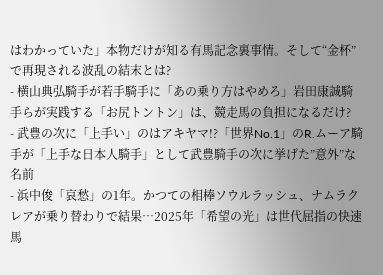はわかっていた」本物だけが知る有馬記念裏事情。そして“金杯”で再現される波乱の結末とは?
- 横山典弘騎手が若手騎手に「あの乗り方はやめろ」岩田康誠騎手らが実践する「お尻トントン」は、競走馬の負担になるだけ?
- 武豊の次に「上手い」のはアキヤマ!?「世界No.1」のR.ムーア騎手が「上手な日本人騎手」として武豊騎手の次に挙げた”意外”な名前
- 浜中俊「哀愁」の1年。かつての相棒ソウルラッシュ、ナムラクレアが乗り替わりで結果…2025年「希望の光」は世代屈指の快速馬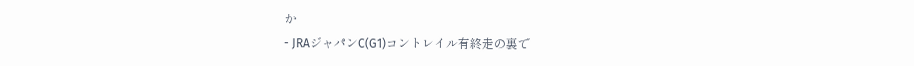か
- JRAジャパンC(G1)コントレイル有終走の裏で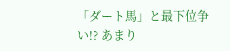「ダート馬」と最下位争い!? あまり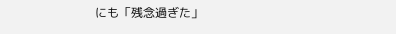にも「残念過ぎた」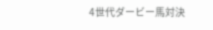4世代ダービー馬対決